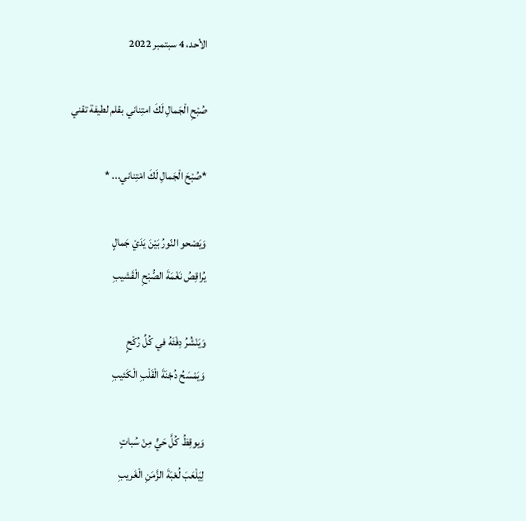الأحد، 4 سبتمبر 2022

صُبْحِ الْجَمالِ لَكَ امتِناني بقلم لطيفة تقني

*صُبْحَ الْجَمالِ لَكَ امْتِناني... *

وَيَصْحو النّورُ بَيْنَ يَدَيْ جَمالٍ
يُراقِصُ نَغْمَةَ الصُّبْحِ الْقَشيبِ

وَيَنْشُرُ دِفْئَهُ في كُلِّ رُكْحٍ
وَيَمْسَحُ دُجْنَةَ الْقَلْبِ الْكَئيبِ

وَيوقِظُ كُلَّ حَيٍّ مِنْ سُباتٍ
لِيَلْعَبَ لُعْبَةَ الزَّمَنِ الْغَريبِ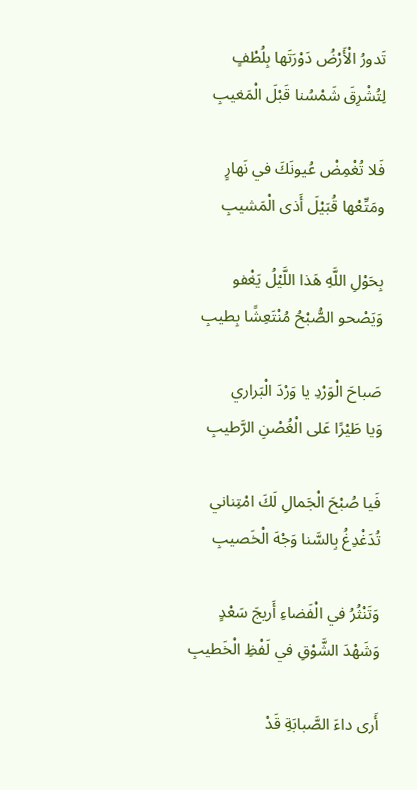تَدورُ الْأَرْضُ دَوْرَتَها بِلُطْفٍ
لِتُشْرِقَ شَمْسُنا قَبْلَ الْمَغيبِ

فَلا تُغْمِضْ عُيونَكَ في نَهارٍ
ومَتِّعْها قُبَيْلَ أَذى الْمَشيبِ

بِحَوْلِ اللَّهِ هَذا اللَّيْلُ يَغْفو
وَيَصْحو الصُّبْحُ مُنْتَعِشًا بِطيبِ

صَباحَ الْوَرْدِ يا وَرْدَ الْبَراري
وَيا طَيْرًا عَلى الْغُصْنِ الرَّطيبِ

فَيا صُبْحَ الْجَمالِ لَكَ امْتِناني
تُدَغْدِغُ بِالسَّنا وَجْهَ الْخَصيبِ

وَتَنْثُرُ في الْفَضاءِ أَريجَ سَعْدٍ
وَشَهْدَ الشَّوْقِ في لَفْظِ الْخَطيبِ

أَرى داءَ الصَّبابَةِ قَدْ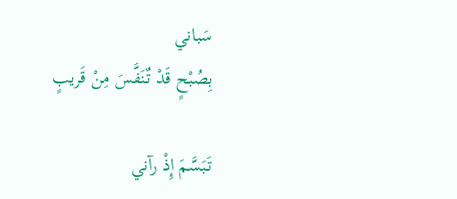سَباني
بِصُبْحٍ قَدْ تٌنَفَّسَ مِنْ قَريبٍ

تَبَسَّمَ إِذْ رآني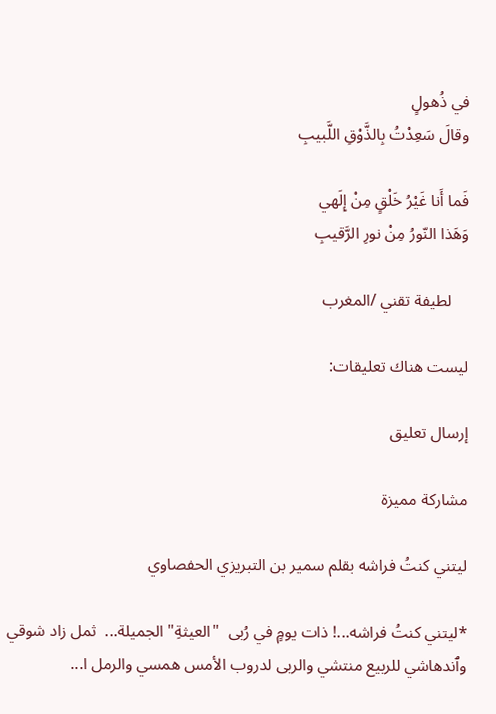في ذُهولٍ
وقالَ سَعِدْتُ بِالذَّوْقِ اللَّبيبِ

فَما أَنا غَيْرُ خَلْقٍ مِنْ إِلَهي
وَهَذا النّورُ مِنْ نورِ الرَّقيبِ

    لطيفة تقني /المغرب

ليست هناك تعليقات:

إرسال تعليق

مشاركة مميزة

ليتني كنتُ فراشه بقلم سمير بن التبريزي الحفصاوي

*ليتني كنتُ فراشه...! ذات يومٍ في رُبى  "العيثةِ" الجميلة...  ثمل زاد شوقي وٱندهاشي للربيع منتشي والربى لدروب الأمس همسي والرمل ا...